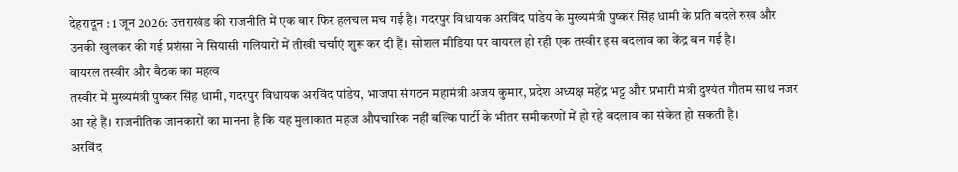देहरादून : 1 जून 2026: उत्तराखंड की राजनीति में एक बार फिर हलचल मच गई है। गदरपुर विधायक अरविंद पांडेय के मुख्यमंत्री पुष्कर सिंह धामी के प्रति बदले रुख और उनकी खुलकर की गई प्रशंसा ने सियासी गलियारों में तीखी चर्चाएं शुरू कर दी हैं। सोशल मीडिया पर वायरल हो रही एक तस्वीर इस बदलाव का केंद्र बन गई है।
वायरल तस्वीर और बैठक का महत्व
तस्वीर में मुख्यमंत्री पुष्कर सिंह धामी, गदरपुर विधायक अरविंद पांडेय, भाजपा संगठन महामंत्री अजय कुमार, प्रदेश अध्यक्ष महेंद्र भट्ट और प्रभारी मंत्री दुश्यंत गौतम साथ नजर आ रहे हैं। राजनीतिक जानकारों का मानना है कि यह मुलाकात महज औपचारिक नहीं बल्कि पार्टी के भीतर समीकरणों में हो रहे बदलाव का संकेत हो सकती है।
अरविंद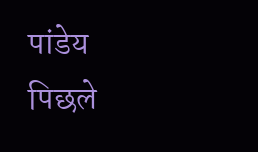पांडेय पिछले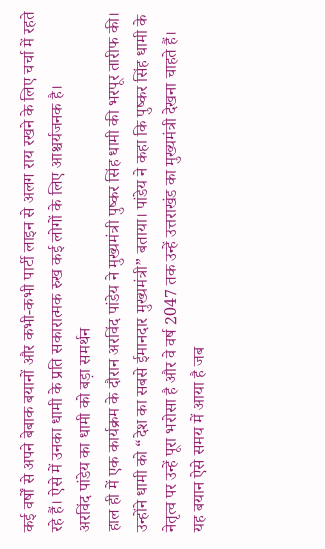कई वर्षों से अपने बेबाक बयानों और कभी-कभी पार्टी लाइन से अलग राय रखने के लिए चर्चा में रहते रहे हैं। ऐसे में उनका धामी के प्रति सकारात्मक रुख कई लोगों के लिए आश्चर्यजनक है।
अरविंद पांडेय का धामी को बड़ा समर्थन
हाल ही में एक कार्यक्रम के दौरान अरविंद पांडेय ने मुख्यमंत्री पुष्कर सिंह धामी की भरपूर तारीफ की। उन्होंने धामी को “देश का सबसे ईमानदार मुख्यमंत्री” बताया। पांडेय ने कहा कि पुष्कर सिंह धामी के नेतृत्व पर उन्हें पूरा भरोसा है और वे वर्ष 2047 तक उन्हें उत्तराखंड का मुख्यमंत्री देखना चाहते हैं।
यह बयान ऐसे समय में आया है जब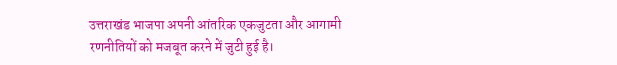उत्तराखंड भाजपा अपनी आंतरिक एकजुटता और आगामी रणनीतियों को मजबूत करने में जुटी हुई है।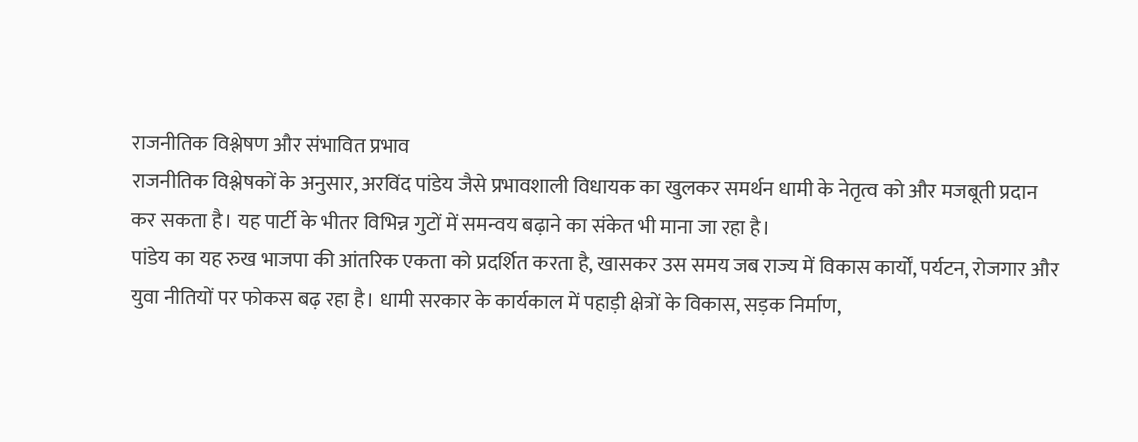राजनीतिक विश्लेषण और संभावित प्रभाव
राजनीतिक विश्लेषकों के अनुसार, अरविंद पांडेय जैसे प्रभावशाली विधायक का खुलकर समर्थन धामी के नेतृत्व को और मजबूती प्रदान कर सकता है। यह पार्टी के भीतर विभिन्न गुटों में समन्वय बढ़ाने का संकेत भी माना जा रहा है।
पांडेय का यह रुख भाजपा की आंतरिक एकता को प्रदर्शित करता है, खासकर उस समय जब राज्य में विकास कार्यों, पर्यटन, रोजगार और युवा नीतियों पर फोकस बढ़ रहा है। धामी सरकार के कार्यकाल में पहाड़ी क्षेत्रों के विकास, सड़क निर्माण,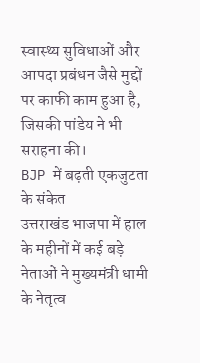स्वास्थ्य सुविधाओं और आपदा प्रबंधन जैसे मुद्दों पर काफी काम हुआ है, जिसकी पांडेय ने भी सराहना की।
BJP में बढ़ती एकजुटता के संकेत
उत्तराखंड भाजपा में हाल के महीनों में कई बड़े नेताओं ने मुख्यमंत्री धामी के नेतृत्व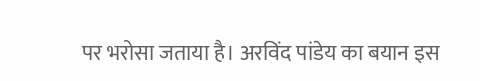पर भरोसा जताया है। अरविंद पांडेय का बयान इस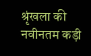श्रृंखला की नवीनतम कड़ी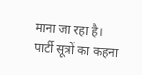माना जा रहा है। पार्टी सूत्रों का कहना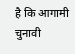है कि आगामी चुनावी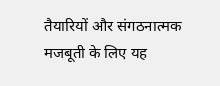तैयारियों और संगठनात्मक मजबूती के लिए यह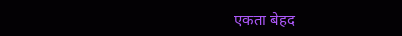एकता बेहद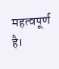महत्वपूर्ण है।